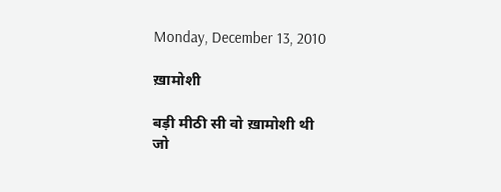Monday, December 13, 2010

ख़ामोशी

बड़ी मीठी सी वो ख़ामोशी थी
जो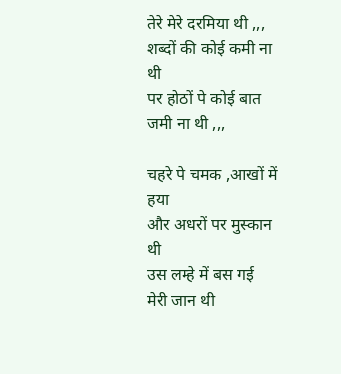तेरे मेरे दरमिया थी ,,,
शब्दों की कोई कमी ना थी
पर होठों पे कोई बात जमी ना थी ,,,

चहरे पे चमक ,आखों में हया
और अधरों पर मुस्कान थी
उस लम्हे में बस गई
मेरी जान थी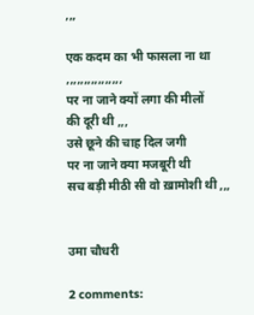,,,

एक कदम का भी फासला ना था ,,,,,,,,,,,,,,,,
पर ना जाने क्यों लगा की मीलों
की दूरी थी ,,,
उसे छूने की चाह दिल जगी
पर ना जाने क्या मजबूरी थी
सच बड़ी मीठी सी वो ख़ामोशी थी ,,,


उमा चौधरी

2 comments: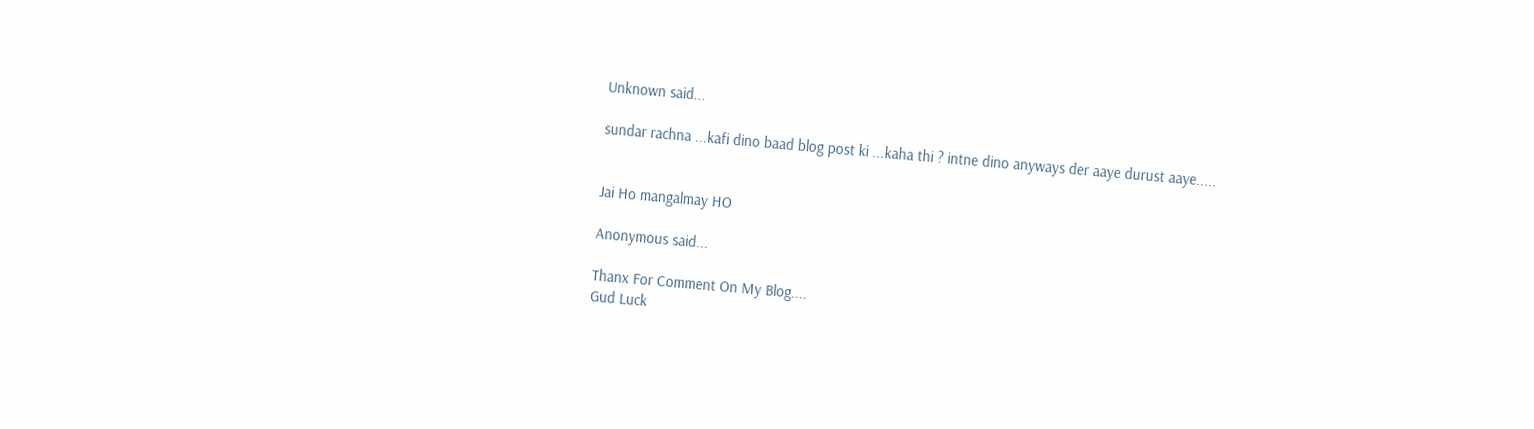Unknown said...

sundar rachna ...kafi dino baad blog post ki ...kaha thi ? intne dino anyways der aaye durust aaye.....


Jai Ho mangalmay HO

Anonymous said...

Thanx For Comment On My Blog....
Gud Luck